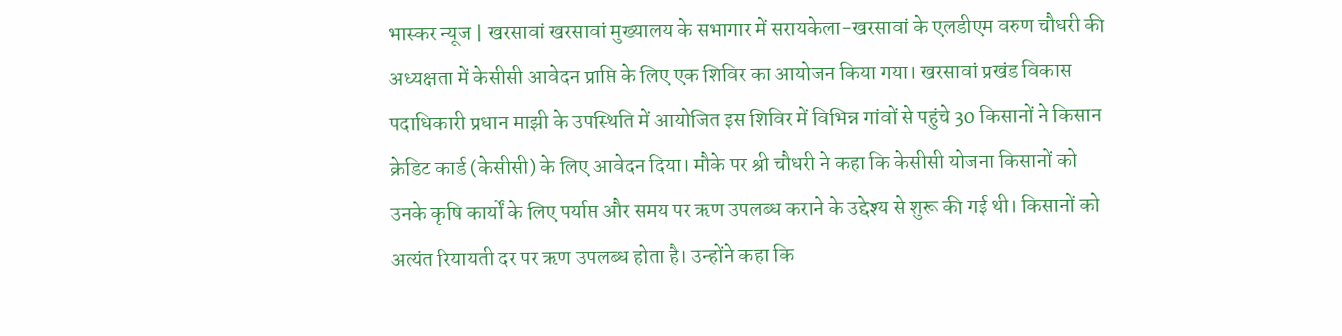भास्कर न्यूज | खरसावां खरसावां मुख्यालय के सभागार में सरायकेला-खरसावां के एलडीएम वरुण चौधरी की अध्यक्षता में केसीसी आवेदन प्राप्ति के लिए एक शिविर का आयोजन किया गया। खरसावां प्रखंड विकास पदाधिकारी प्रधान माझी के उपस्थिति में आयोजित इस शिविर में विभिन्न गांवों से पहुंचे 30 किसानों ने किसान क्रेडिट कार्ड (केसीसी) के लिए आवेदन दिया। मौके पर श्री चौधरी ने कहा कि केसीसी योजना किसानों को उनके कृषि कार्यों के लिए पर्याप्त और समय पर ऋण उपलब्ध कराने के उद्देश्य से शुरू की गई थी। किसानों को अत्यंत रियायती दर पर ऋण उपलब्ध होता है। उन्होंने कहा कि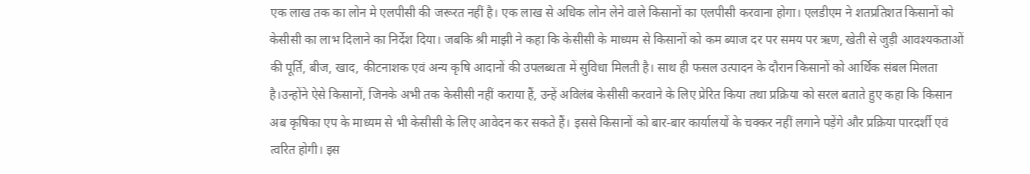एक लाख तक का लोन मे एलपीसी की जरूरत नहीं है। एक लाख से अधिक लोन लेने वाले किसानों का एलपीसी करवाना होगा। एलडीएम ने शतप्रतिशत किसानों को केसीसी का लाभ दिलाने का निर्देश दिया। जबकि श्री माझी ने कहा कि केसीसी के माध्यम से किसानों को कम ब्याज दर पर समय पर ऋण, खेती से जुड़ी आवश्यकताओं की पूर्ति, बीज, खाद, कीटनाशक एवं अन्य कृषि आदानों की उपलब्धता में सुविधा मिलती है। साथ ही फसल उत्पादन के दौरान किसानों को आर्थिक संबल मिलता है।उन्होंने ऐसे किसानों, जिनके अभी तक केसीसी नहीं कराया हैं, उन्हें अविलंब केसीसी करवाने के लिए प्रेरित किया तथा प्रक्रिया को सरल बताते हुए कहा कि किसान अब कृषिका एप के माध्यम से भी केसीसी के लिए आवेदन कर सकते हैं। इससे किसानों को बार-बार कार्यालयों के चक्कर नहीं लगाने पड़ेंगे और प्रक्रिया पारदर्शी एवं त्वरित होगी। इस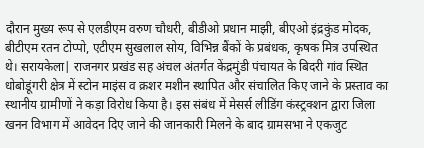दौरान मुख्य रूप से एलडीएम वरुण चौधरी, बीडीओ प्रधान माझी, बीएओ इंद्रकुंड मोदक, बीटीएम रतन टोप्पो, एटीएम सुखलाल सोय, विभिन्न बैंकों के प्रबंधक, कृषक मित्र उपस्थित थे। सरायकेला| राजनगर प्रखंड सह अंचल अंतर्गत केंद्रमुंडी पंचायत के बिदरी गांव स्थित धोबोडूंगरी क्षेत्र में स्टोन माइंस व क्रशर मशीन स्थापित और संचालित किए जाने के प्रस्ताव का स्थानीय ग्रामीणों ने कड़ा विरोध किया है। इस संबंध में मेसर्स लीडिंग कंस्ट्रक्शन द्वारा जिला खनन विभाग में आवेदन दिए जाने की जानकारी मिलने के बाद ग्रामसभा ने एकजुट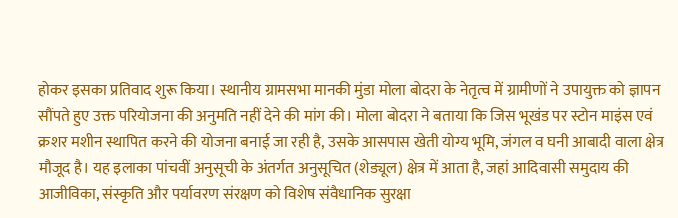होकर इसका प्रतिवाद शुरू किया। स्थानीय ग्रामसभा मानकी मुंडा मोला बोदरा के नेतृत्व में ग्रामीणों ने उपायुक्त को ज्ञापन सौंपते हुए उक्त परियोजना की अनुमति नहीं देने की मांग की। मोला बोदरा ने बताया कि जिस भूखंड पर स्टोन माइंस एवं क्रशर मशीन स्थापित करने की योजना बनाई जा रही है, उसके आसपास खेती योग्य भूमि, जंगल व घनी आबादी वाला क्षेत्र मौजूद है। यह इलाका पांचवीं अनुसूची के अंतर्गत अनुसूचित (शेड्यूल) क्षेत्र में आता है, जहां आदिवासी समुदाय की आजीविका, संस्कृति और पर्यावरण संरक्षण को विशेष संवैधानिक सुरक्षा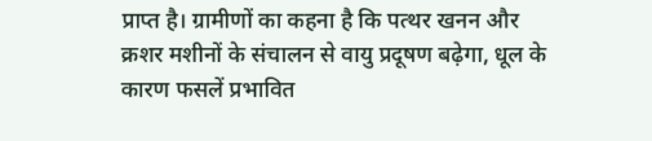प्राप्त है। ग्रामीणों का कहना है कि पत्थर खनन और क्रशर मशीनों के संचालन से वायु प्रदूषण बढ़ेगा, धूल के कारण फसलें प्रभावित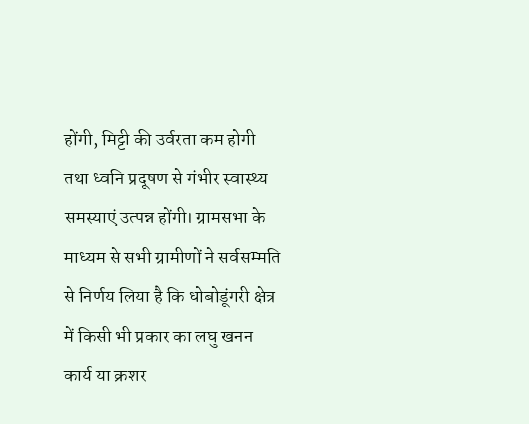होंगी, मिट्टी की उर्वरता कम होगी तथा ध्वनि प्रदूषण से गंभीर स्वास्थ्य समस्याएं उत्पन्न होंगी। ग्रामसभा के माध्यम से सभी ग्रामीणों ने सर्वसम्मति से निर्णय लिया है कि धोबोडूंगरी क्षेत्र में किसी भी प्रकार का लघु खनन कार्य या क्रशर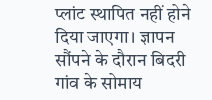प्लांट स्थापित नहीं होने दिया जाएगा। ज्ञापन सौंपने के दौरान बिदरी गांव के सोमाय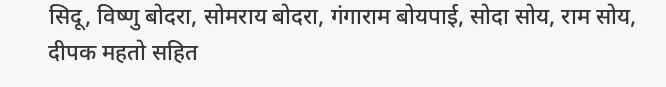सिदू, विष्णु बोदरा, सोमराय बोदरा, गंगाराम बोयपाई, सोदा सोय, राम सोय, दीपक महतो सहित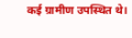कई ग्रामीण उपस्थित थे।